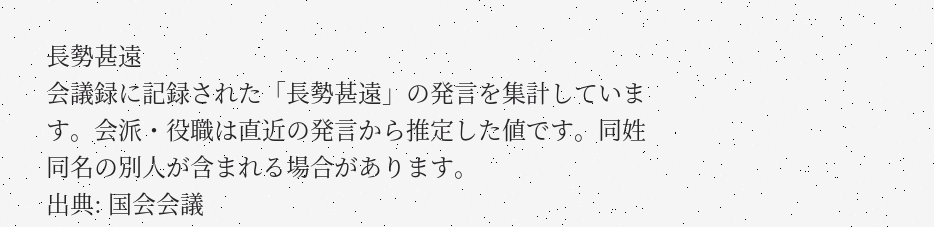長勢甚遠
会議録に記録された「長勢甚遠」の発言を集計しています。会派・役職は直近の発言から推定した値です。同姓同名の別人が含まれる場合があります。
出典: 国会会議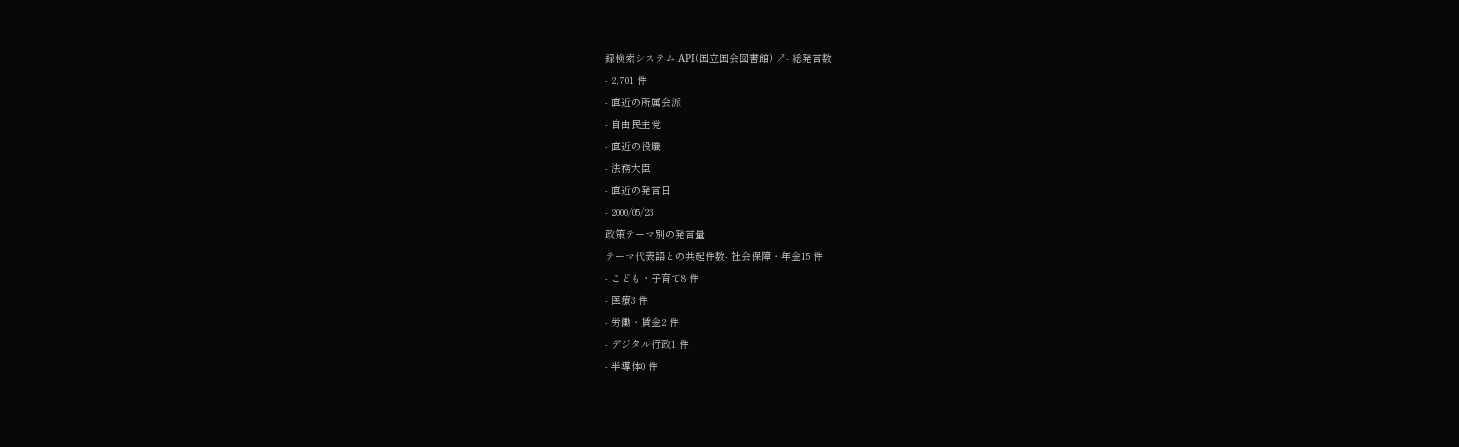録検索システム API(国立国会図書館) ↗- 総発言数
- 2,701 件
- 直近の所属会派
- 自由民主党
- 直近の役職
- 法務大臣
- 直近の発言日
- 2000/05/23
政策テーマ別の発言量
テーマ代表語との共起件数- 社会保障・年金15 件
- こども・子育て8 件
- 医療3 件
- 労働・賃金2 件
- デジタル行政1 件
- 半導体0 件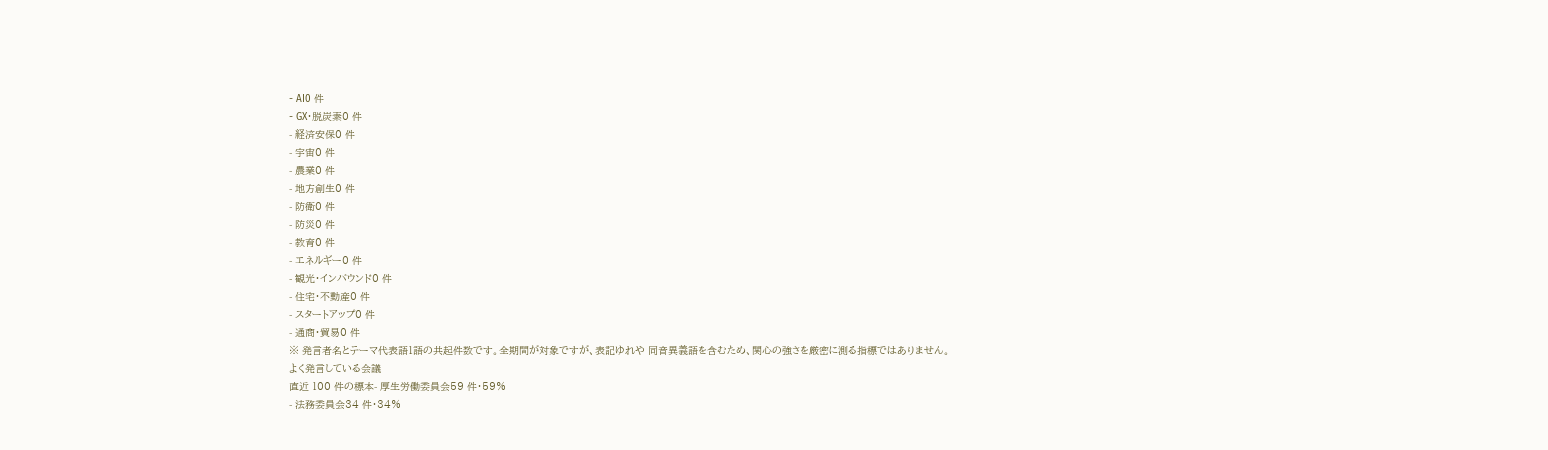- AI0 件
- GX・脱炭素0 件
- 経済安保0 件
- 宇宙0 件
- 農業0 件
- 地方創生0 件
- 防衛0 件
- 防災0 件
- 教育0 件
- エネルギー0 件
- 観光・インバウンド0 件
- 住宅・不動産0 件
- スタートアップ0 件
- 通商・貿易0 件
※ 発言者名とテーマ代表語1語の共起件数です。全期間が対象ですが、表記ゆれや 同音異義語を含むため、関心の強さを厳密に測る指標ではありません。
よく発言している会議
直近 100 件の標本- 厚生労働委員会59 件・59%
- 法務委員会34 件・34%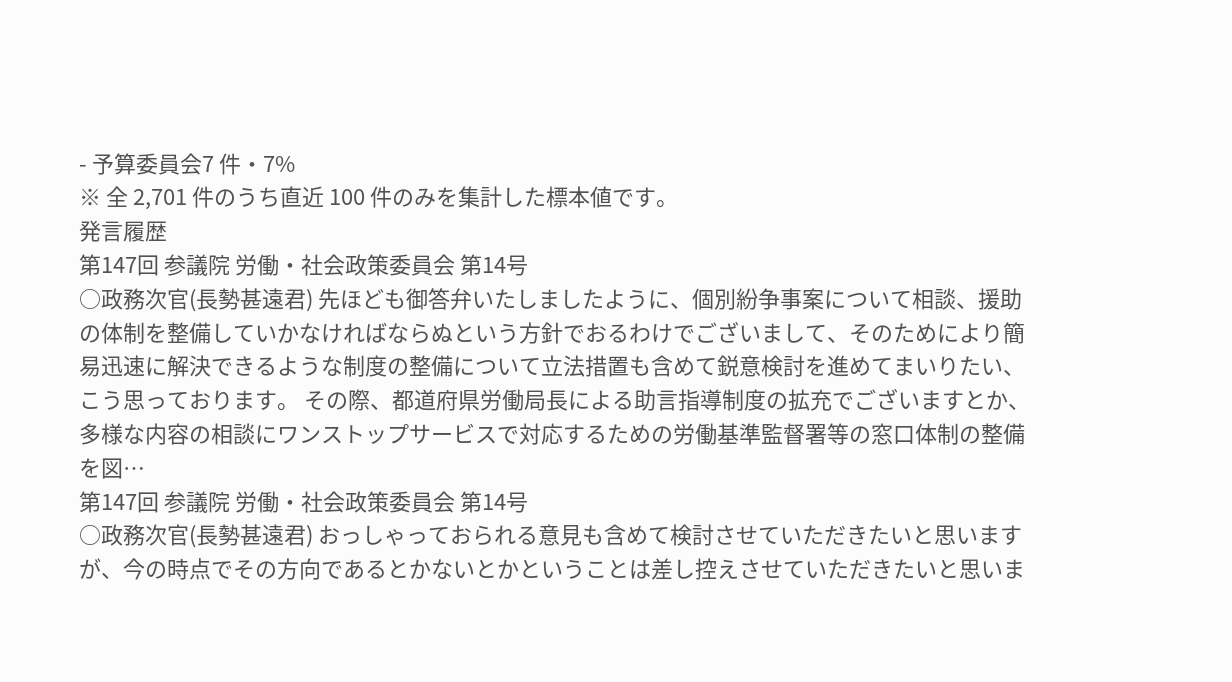- 予算委員会7 件・7%
※ 全 2,701 件のうち直近 100 件のみを集計した標本値です。
発言履歴
第147回 参議院 労働・社会政策委員会 第14号
○政務次官(長勢甚遠君) 先ほども御答弁いたしましたように、個別紛争事案について相談、援助の体制を整備していかなければならぬという方針でおるわけでございまして、そのためにより簡易迅速に解決できるような制度の整備について立法措置も含めて鋭意検討を進めてまいりたい、こう思っております。 その際、都道府県労働局長による助言指導制度の拡充でございますとか、多様な内容の相談にワンストップサービスで対応するための労働基準監督署等の窓口体制の整備を図…
第147回 参議院 労働・社会政策委員会 第14号
○政務次官(長勢甚遠君) おっしゃっておられる意見も含めて検討させていただきたいと思いますが、今の時点でその方向であるとかないとかということは差し控えさせていただきたいと思いま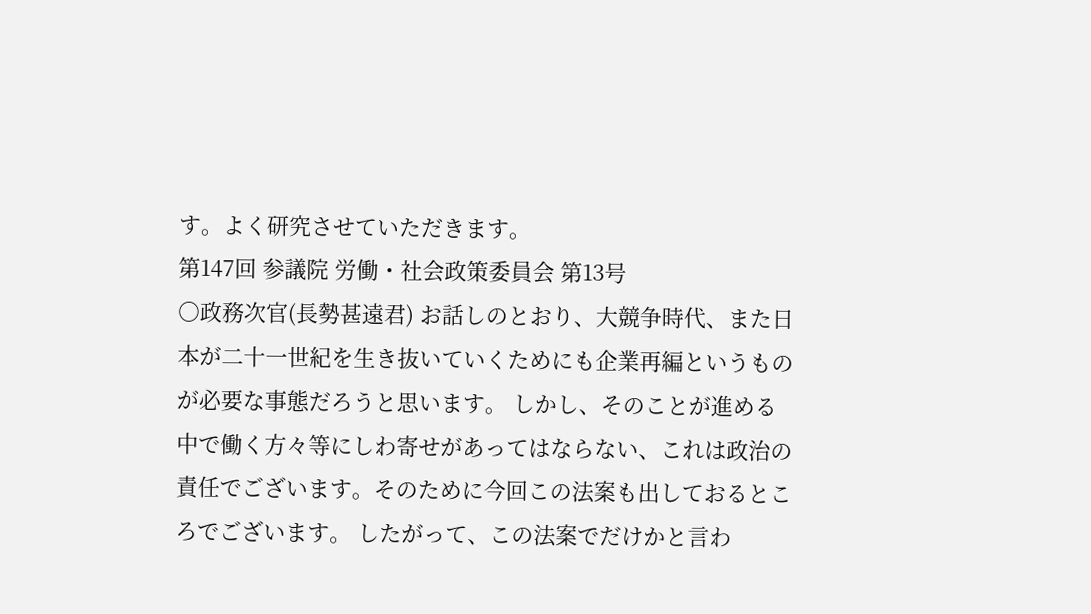す。よく研究させていただきます。
第147回 参議院 労働・社会政策委員会 第13号
○政務次官(長勢甚遠君) お話しのとおり、大競争時代、また日本が二十一世紀を生き抜いていくためにも企業再編というものが必要な事態だろうと思います。 しかし、そのことが進める中で働く方々等にしわ寄せがあってはならない、これは政治の責任でございます。そのために今回この法案も出しておるところでございます。 したがって、この法案でだけかと言わ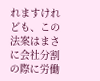れますけれども、この法案はまさに会社分割の際に労働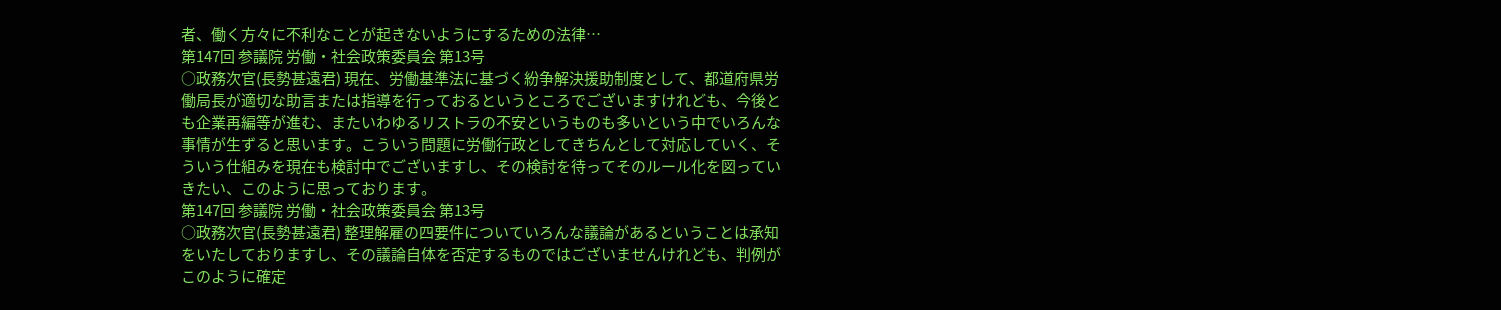者、働く方々に不利なことが起きないようにするための法律…
第147回 参議院 労働・社会政策委員会 第13号
○政務次官(長勢甚遠君) 現在、労働基準法に基づく紛争解決援助制度として、都道府県労働局長が適切な助言または指導を行っておるというところでございますけれども、今後とも企業再編等が進む、またいわゆるリストラの不安というものも多いという中でいろんな事情が生ずると思います。こういう問題に労働行政としてきちんとして対応していく、そういう仕組みを現在も検討中でございますし、その検討を待ってそのルール化を図っていきたい、このように思っております。
第147回 参議院 労働・社会政策委員会 第13号
○政務次官(長勢甚遠君) 整理解雇の四要件についていろんな議論があるということは承知をいたしておりますし、その議論自体を否定するものではございませんけれども、判例がこのように確定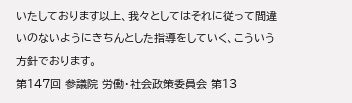いたしております以上、我々としてはそれに従って間違いのないようにきちんとした指導をしていく、こういう方針でおります。
第147回 参議院 労働・社会政策委員会 第13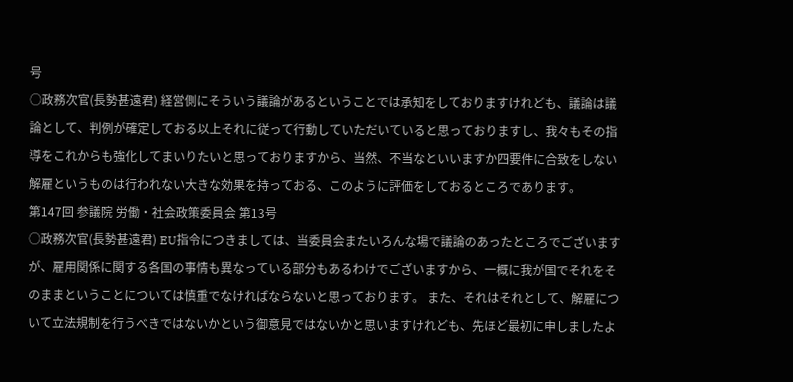号
○政務次官(長勢甚遠君) 経営側にそういう議論があるということでは承知をしておりますけれども、議論は議論として、判例が確定しておる以上それに従って行動していただいていると思っておりますし、我々もその指導をこれからも強化してまいりたいと思っておりますから、当然、不当なといいますか四要件に合致をしない解雇というものは行われない大きな効果を持っておる、このように評価をしておるところであります。
第147回 参議院 労働・社会政策委員会 第13号
○政務次官(長勢甚遠君) EU指令につきましては、当委員会またいろんな場で議論のあったところでございますが、雇用関係に関する各国の事情も異なっている部分もあるわけでございますから、一概に我が国でそれをそのままということについては慎重でなければならないと思っております。 また、それはそれとして、解雇について立法規制を行うべきではないかという御意見ではないかと思いますけれども、先ほど最初に申しましたよ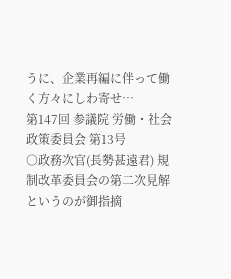うに、企業再編に伴って働く方々にしわ寄せ…
第147回 参議院 労働・社会政策委員会 第13号
○政務次官(長勢甚遠君) 規制改革委員会の第二次見解というのが御指摘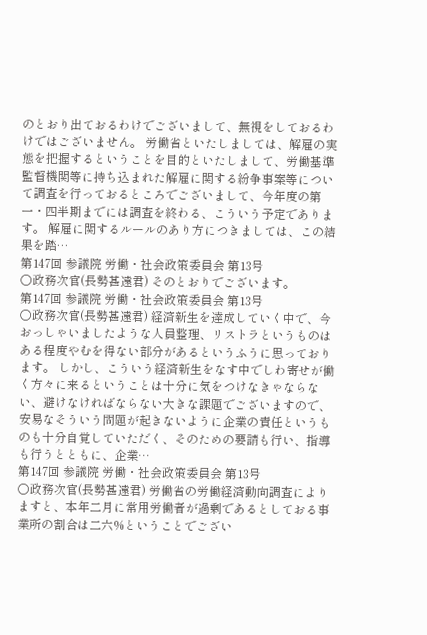のとおり出ておるわけでございまして、無視をしておるわけではございません。 労働省といたしましては、解雇の実態を把握するということを目的といたしまして、労働基準監督機関等に持ち込まれた解雇に関する紛争事案等について調査を行っておるところでございまして、今年度の第一・四半期までには調査を終わる、こういう予定であります。 解雇に関するルールのあり方につきましては、この結果を踏…
第147回 参議院 労働・社会政策委員会 第13号
○政務次官(長勢甚遠君) そのとおりでございます。
第147回 参議院 労働・社会政策委員会 第13号
○政務次官(長勢甚遠君) 経済新生を達成していく中で、今おっしゃいましたような人員整理、リストラというものはある程度やむを得ない部分があるというふうに思っております。 しかし、こういう経済新生をなす中でしわ寄せが働く方々に来るということは十分に気をつけなきゃならない、避けなければならない大きな課題でございますので、安易なそういう問題が起きないように企業の責任というものも十分自覚していただく、そのための要請も行い、指導も行うとともに、企業…
第147回 参議院 労働・社会政策委員会 第13号
○政務次官(長勢甚遠君) 労働省の労働経済動向調査によりますと、本年二月に常用労働者が過剰であるとしておる事業所の割合は二六%ということでござい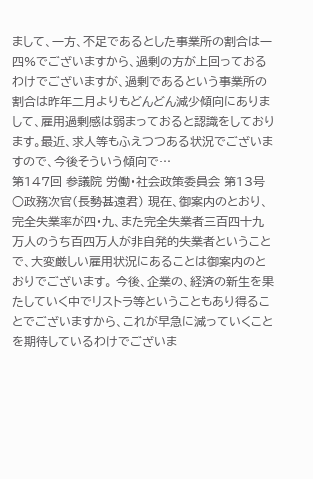まして、一方、不足であるとした事業所の割合は一四%でございますから、過剰の方が上回っておるわけでございますが、過剰であるという事業所の割合は昨年二月よりもどんどん減少傾向にありまして、雇用過剰感は弱まっておると認識をしております。最近、求人等もふえつつある状況でございますので、今後そういう傾向で…
第147回 参議院 労働・社会政策委員会 第13号
○政務次官(長勢甚遠君) 現在、御案内のとおり、完全失業率が四・九、また完全失業者三百四十九万人のうち百四万人が非自発的失業者ということで、大変厳しい雇用状況にあることは御案内のとおりでございます。 今後、企業の、経済の新生を果たしていく中でリストラ等ということもあり得ることでございますから、これが早急に減っていくことを期待しているわけでございま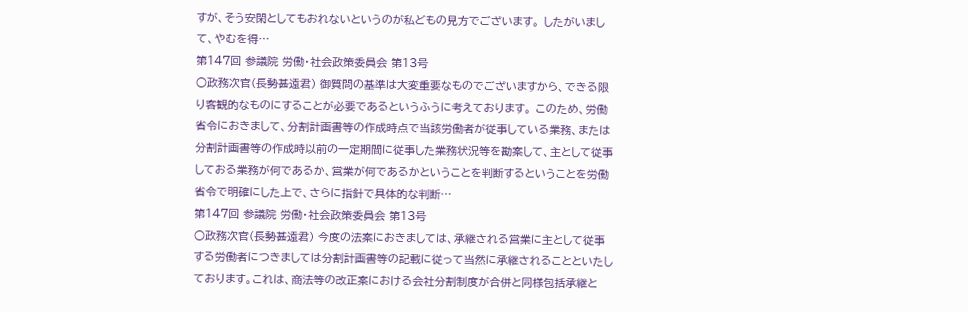すが、そう安閑としてもおれないというのが私どもの見方でございます。 したがいまして、やむを得…
第147回 参議院 労働・社会政策委員会 第13号
○政務次官(長勢甚遠君) 御質問の基準は大変重要なものでございますから、できる限り客観的なものにすることが必要であるというふうに考えております。 このため、労働省令におきまして、分割計画書等の作成時点で当該労働者が従事している業務、または分割計画書等の作成時以前の一定期間に従事した業務状況等を勘案して、主として従事しておる業務が何であるか、営業が何であるかということを判断するということを労働省令で明確にした上で、さらに指針で具体的な判断…
第147回 参議院 労働・社会政策委員会 第13号
○政務次官(長勢甚遠君) 今度の法案におきましては、承継される営業に主として従事する労働者につきましては分割計画書等の記載に従って当然に承継されることといたしております。これは、商法等の改正案における会社分割制度が合併と同様包括承継と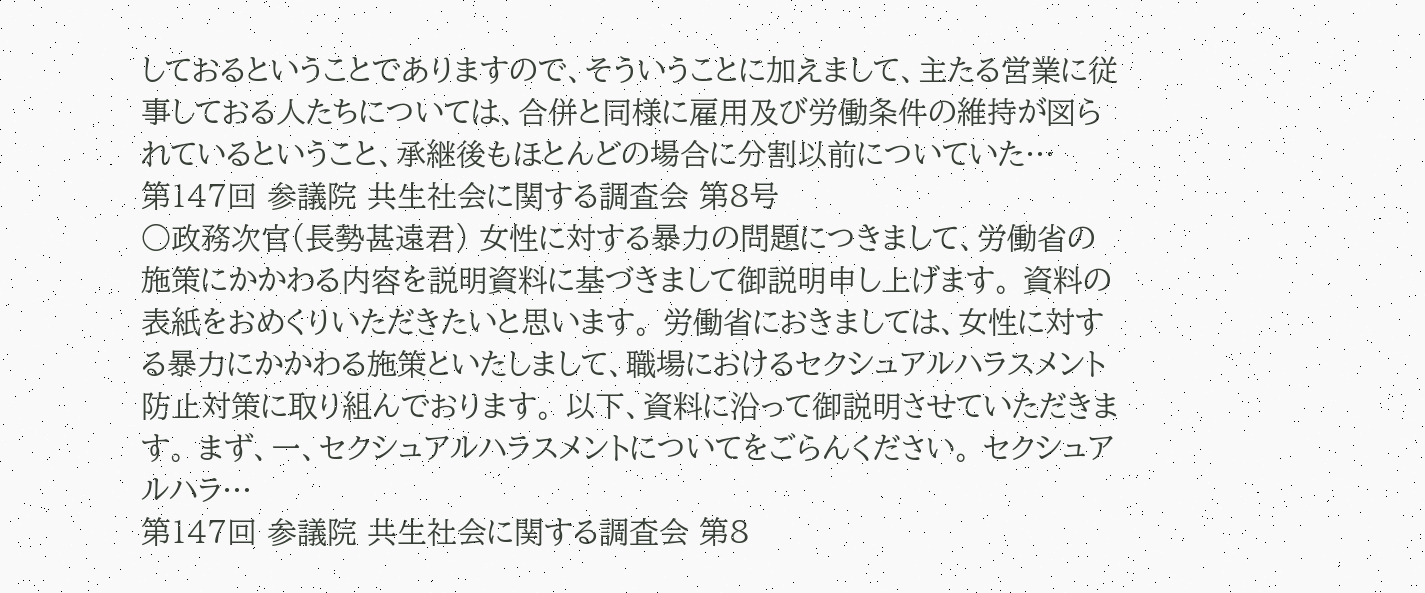しておるということでありますので、そういうことに加えまして、主たる営業に従事しておる人たちについては、合併と同様に雇用及び労働条件の維持が図られているということ、承継後もほとんどの場合に分割以前についていた…
第147回 参議院 共生社会に関する調査会 第8号
○政務次官(長勢甚遠君) 女性に対する暴力の問題につきまして、労働省の施策にかかわる内容を説明資料に基づきまして御説明申し上げます。 資料の表紙をおめくりいただきたいと思います。 労働省におきましては、女性に対する暴力にかかわる施策といたしまして、職場におけるセクシュアルハラスメント防止対策に取り組んでおります。 以下、資料に沿って御説明させていただきます。 まず、一、セクシュアルハラスメントについてをごらんください。 セクシュアルハラ…
第147回 参議院 共生社会に関する調査会 第8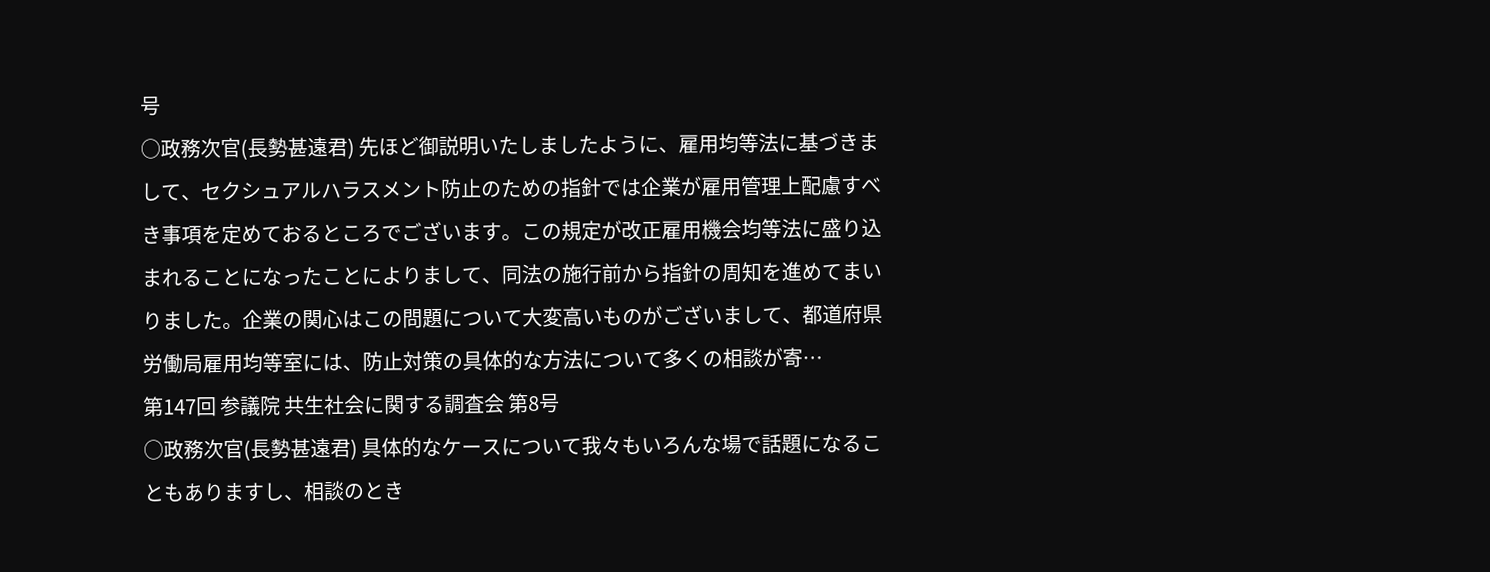号
○政務次官(長勢甚遠君) 先ほど御説明いたしましたように、雇用均等法に基づきまして、セクシュアルハラスメント防止のための指針では企業が雇用管理上配慮すべき事項を定めておるところでございます。この規定が改正雇用機会均等法に盛り込まれることになったことによりまして、同法の施行前から指針の周知を進めてまいりました。企業の関心はこの問題について大変高いものがございまして、都道府県労働局雇用均等室には、防止対策の具体的な方法について多くの相談が寄…
第147回 参議院 共生社会に関する調査会 第8号
○政務次官(長勢甚遠君) 具体的なケースについて我々もいろんな場で話題になることもありますし、相談のとき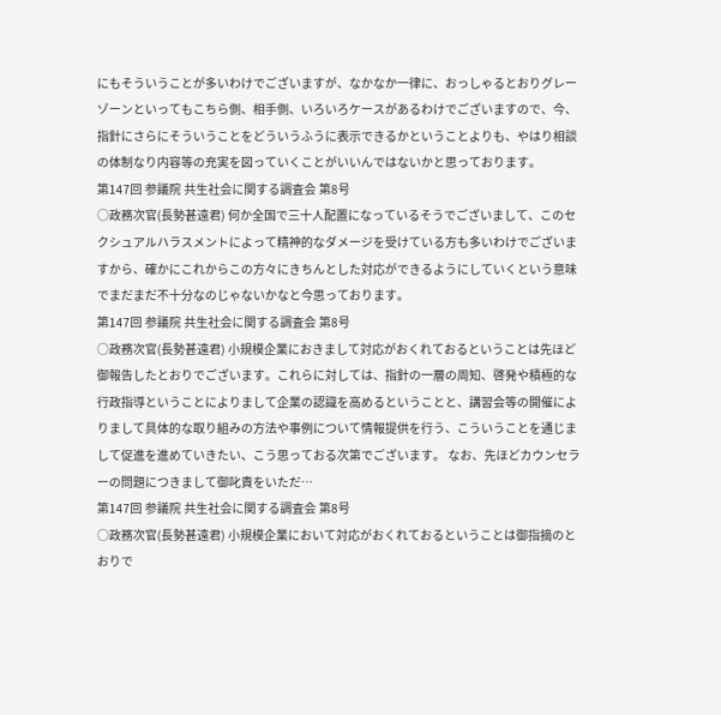にもそういうことが多いわけでございますが、なかなか一律に、おっしゃるとおりグレーゾーンといってもこちら側、相手側、いろいろケースがあるわけでございますので、今、指針にさらにそういうことをどういうふうに表示できるかということよりも、やはり相談の体制なり内容等の充実を図っていくことがいいんではないかと思っております。
第147回 参議院 共生社会に関する調査会 第8号
○政務次官(長勢甚遠君) 何か全国で三十人配置になっているそうでございまして、このセクシュアルハラスメントによって精神的なダメージを受けている方も多いわけでございますから、確かにこれからこの方々にきちんとした対応ができるようにしていくという意味でまだまだ不十分なのじゃないかなと今思っております。
第147回 参議院 共生社会に関する調査会 第8号
○政務次官(長勢甚遠君) 小規模企業におきまして対応がおくれておるということは先ほど御報告したとおりでございます。これらに対しては、指針の一層の周知、啓発や積極的な行政指導ということによりまして企業の認識を高めるということと、講習会等の開催によりまして具体的な取り組みの方法や事例について情報提供を行う、こういうことを通じまして促進を進めていきたい、こう思っておる次第でございます。 なお、先ほどカウンセラーの問題につきまして御叱責をいただ…
第147回 参議院 共生社会に関する調査会 第8号
○政務次官(長勢甚遠君) 小規模企業において対応がおくれておるということは御指摘のとおりで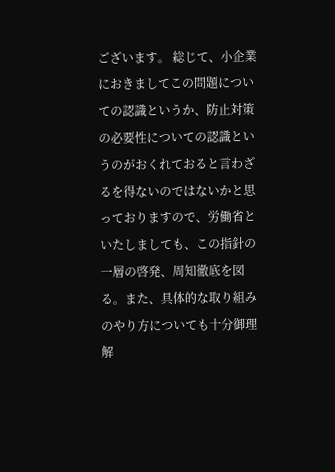ございます。 総じて、小企業におきましてこの問題についての認識というか、防止対策の必要性についての認識というのがおくれておると言わざるを得ないのではないかと思っておりますので、労働省といたしましても、この指針の一層の啓発、周知徹底を図る。また、具体的な取り組みのやり方についても十分御理解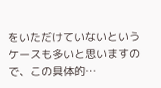をいただけていないというケースも多いと思いますので、この具体的…